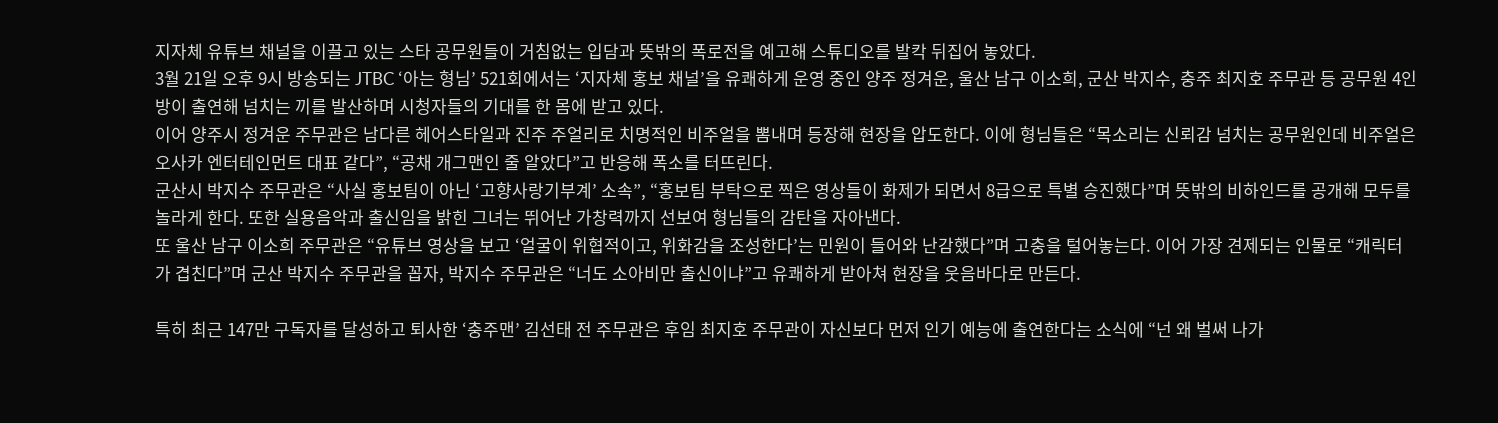지자체 유튜브 채널을 이끌고 있는 스타 공무원들이 거침없는 입담과 뜻밖의 폭로전을 예고해 스튜디오를 발칵 뒤집어 놓았다.
3월 21일 오후 9시 방송되는 JTBC ‘아는 형님’ 521회에서는 ‘지자체 홍보 채널’을 유쾌하게 운영 중인 양주 정겨운, 울산 남구 이소희, 군산 박지수, 충주 최지호 주무관 등 공무원 4인방이 출연해 넘치는 끼를 발산하며 시청자들의 기대를 한 몸에 받고 있다.
이어 양주시 정겨운 주무관은 남다른 헤어스타일과 진주 주얼리로 치명적인 비주얼을 뽐내며 등장해 현장을 압도한다. 이에 형님들은 “목소리는 신뢰감 넘치는 공무원인데 비주얼은 오사카 엔터테인먼트 대표 같다”, “공채 개그맨인 줄 알았다”고 반응해 폭소를 터뜨린다.
군산시 박지수 주무관은 “사실 홍보팀이 아닌 ‘고향사랑기부계’ 소속”, “홍보팀 부탁으로 찍은 영상들이 화제가 되면서 8급으로 특별 승진했다”며 뜻밖의 비하인드를 공개해 모두를 놀라게 한다. 또한 실용음악과 출신임을 밝힌 그녀는 뛰어난 가창력까지 선보여 형님들의 감탄을 자아낸다.
또 울산 남구 이소희 주무관은 “유튜브 영상을 보고 ‘얼굴이 위협적이고, 위화감을 조성한다’는 민원이 들어와 난감했다”며 고충을 털어놓는다. 이어 가장 견제되는 인물로 “캐릭터가 겹친다”며 군산 박지수 주무관을 꼽자, 박지수 주무관은 “너도 소아비만 출신이냐”고 유쾌하게 받아쳐 현장을 웃음바다로 만든다.

특히 최근 147만 구독자를 달성하고 퇴사한 ‘충주맨’ 김선태 전 주무관은 후임 최지호 주무관이 자신보다 먼저 인기 예능에 출연한다는 소식에 “넌 왜 벌써 나가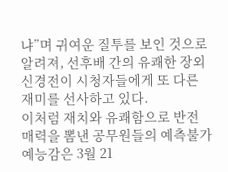냐”며 귀여운 질투를 보인 것으로 알려져, 선후배 간의 유쾌한 장외 신경전이 시청자들에게 또 다른 재미를 선사하고 있다.
이처럼 재치와 유쾌함으로 반전 매력을 뽐낸 공무원들의 예측불가 예능감은 3월 21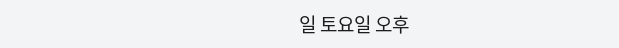일 토요일 오후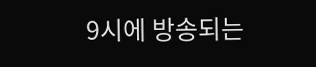9시에 방송되는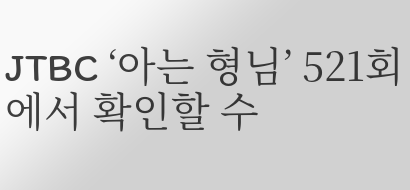JTBC ‘아는 형님’ 521회에서 확인할 수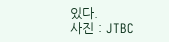있다.
사진 : JTBC